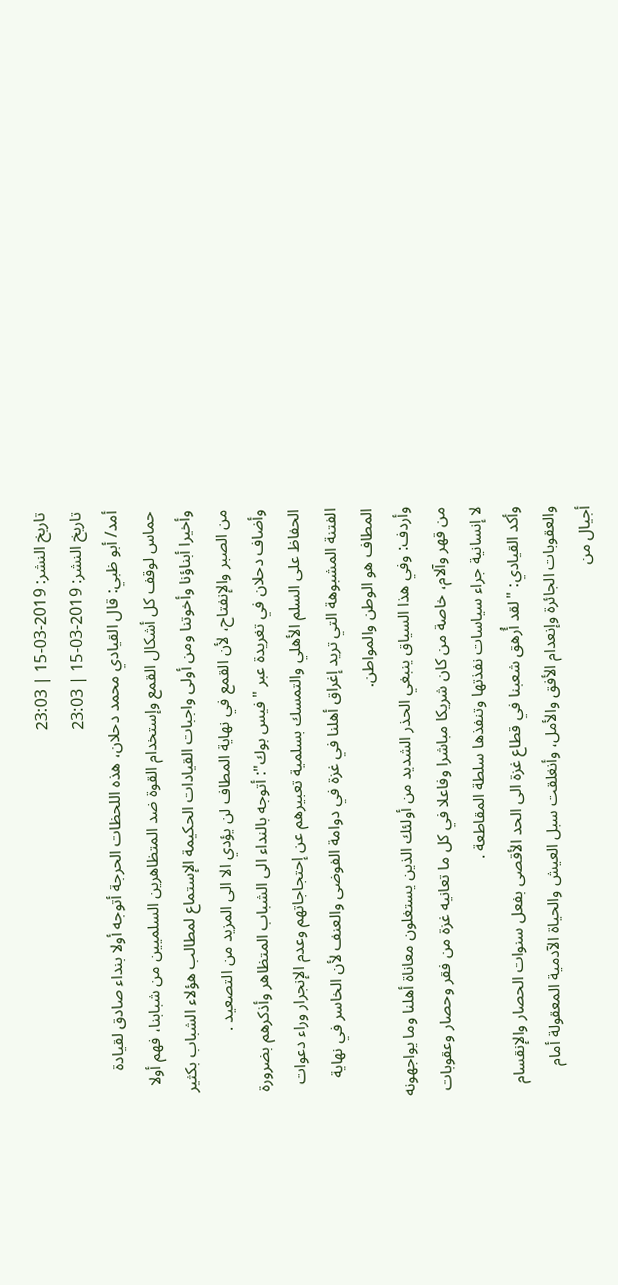تاريخ النشر: 2019-03-15 | 23:03
تاريخ النشر: 2019-03-15 | 23:03
أمد/ أبو ظبي: قال القيادي محمد دحلان، هذه اللحظات الحرجة أتوجه أولا بنداء صادق لقيادة حماس لوقف كل أشكال القمع وإستخدام القوة ضد المتظاهرين السلميين من شبابنا، فهم أولا وأخيرا أبناؤنا وأخوتنا ومن أولى واجبات القيادات الحكيمة الإستماع لمطالب هؤلاء الشباب بكثير من الصبر والإنفتاح، لأن القمع في نهاية المطاف لن يؤدي الا الى المزيد من التصعيد .
وأضاف دحلان في تغريدة عبر "فيس بوك": أتوجه بالنداء الى الشباب المتظاهر وأذكرهم بضرورة الحفاظ على السلم الأهلي والتمسك بسلمية تعبيرهم عن إحتجاجاتهم وعدم الإنجرار وراء دعوات الفتنة المشبوهة التي تريد إغراق أهلنا في غزة في دوامة الفوضى والعنف لأن الخاسر في نهاية المطاف هو الوطن والمواطن.
وأردف: وفي هذا السياق ينبغي الحذر الشديد من أولئك الذين يستغلون معاناة أهلنا وما يواجهونه من قهر وآلام، خاصة من كان شريكا مباشرا وفاعلا في كل ما تعانيه غزة من فقر وحصار وعقوبات لا إنسانية جراء سياسات نفذتها وتنفذها سلطة المقاطعة .
وأكد القيادي: "لقد أُرهق شعبنا في قطاع غزة الى الحد الأقصى بفعل سنوات الحصار والإنقسام والعقوبات الجائرة وإنعدام الأفق والأمل، وأنغلقت سبل العيش والحياة الآدمية المعقولة أمام أجيال من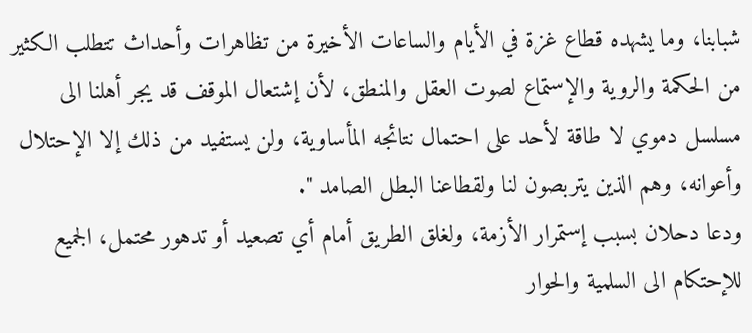شبابنا، وما يشهده قطاع غزة في الأيام والساعات الأخيرة من تظاهرات وأحداث تتطلب الكثير من الحكمة والروية والإستماع لصوت العقل والمنطق، لأن إشتعال الموقف قد يجر أهلنا الى مسلسل دموي لا طاقة لأحد على احتمال نتائجه المأساوية، ولن يستفيد من ذلك إلا الإحتلال وأعوانه، وهم الذين يتربصون لنا ولقطاعنا البطل الصامد ".
ودعا دحلان بسبب إستمرار الأزمة، ولغلق الطريق أمام أي تصعيد أو تدهور محتمل، الجميع للإحتكام الى السلمية والحوار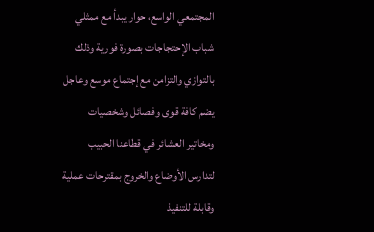المجتمعي الواسع، حوار يبدأ مع ممثلي شباب الإحتجاجات بصورة فورية وذلك بالتوازي والتزامن مع إجتماع موسع وعاجل يضم كافة قوى وفصائل وشخصيات ومخاتير العشائر في قطاعنا الحبيب لتدارس الأوضاع والخروج بمقترحات عملية وقابلة للتنفيذ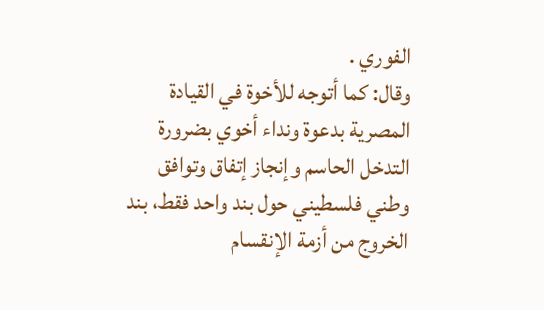الفوري .
وقال: كما أتوجه للأخوة في القيادة المصرية بدعوة ونداء أخوي بضرورة التدخل الحاسم وإنجاز إتفاق وتوافق وطني فلسطيني حول بند واحد فقط، بند الخروج من أزمة الإنقسام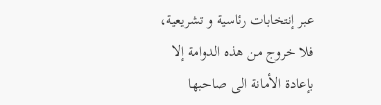عبر إنتخابات رئاسية و تشريعية، فلا خروج من هذه الدوامة إلا بإعادة الأمانة الى صاحبها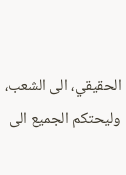الحقيقي، الى الشعب، وليحتكم الجميع الى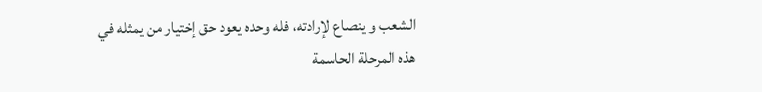الشعب و ينصاع لإرادته، فله وحده يعود حق إختيار من يمثله في هذه المرحلة الحاسمة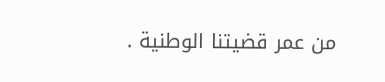من عمر قضيتنا الوطنية .